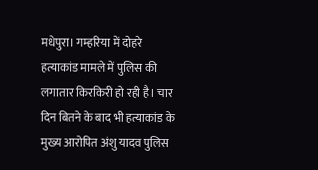मधेपुरा। गम्हरिया में दोहरे हत्याकांड मामले में पुलिस की लगातार किरकिरी हो रही है। चार दिन बितने के बाद भी हत्याकांड के मुख्य आरोपित अंशु यादव पुलिस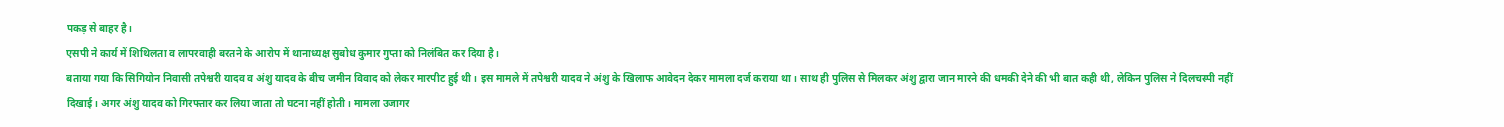पकड़ से बाहर है।
एसपी ने कार्य में शिथिलता व लापरवाही बरतने के आरोप में थानाध्यक्ष सुबोध कुमार गुप्ता को निलंबित कर दिया है।
बताया गया कि सिगियोन निवासी तपेश्वरी यादव व अंशु यादव के बीच जमीन विवाद को लेकर मारपीट हुई थी। इस मामले में तपेश्वरी यादव ने अंशु के खिलाफ आवेदन देकर मामला दर्ज कराया था। साथ ही पुलिस से मिलकर अंशु द्वारा जान मारने की धमकी देने की भी बात कही थी, लेकिन पुलिस ने दिलचस्पी नहीं दिखाई। अगर अंशु यादव को गिरफ्तार कर लिया जाता तो घटना नहीं होती। मामला उजागर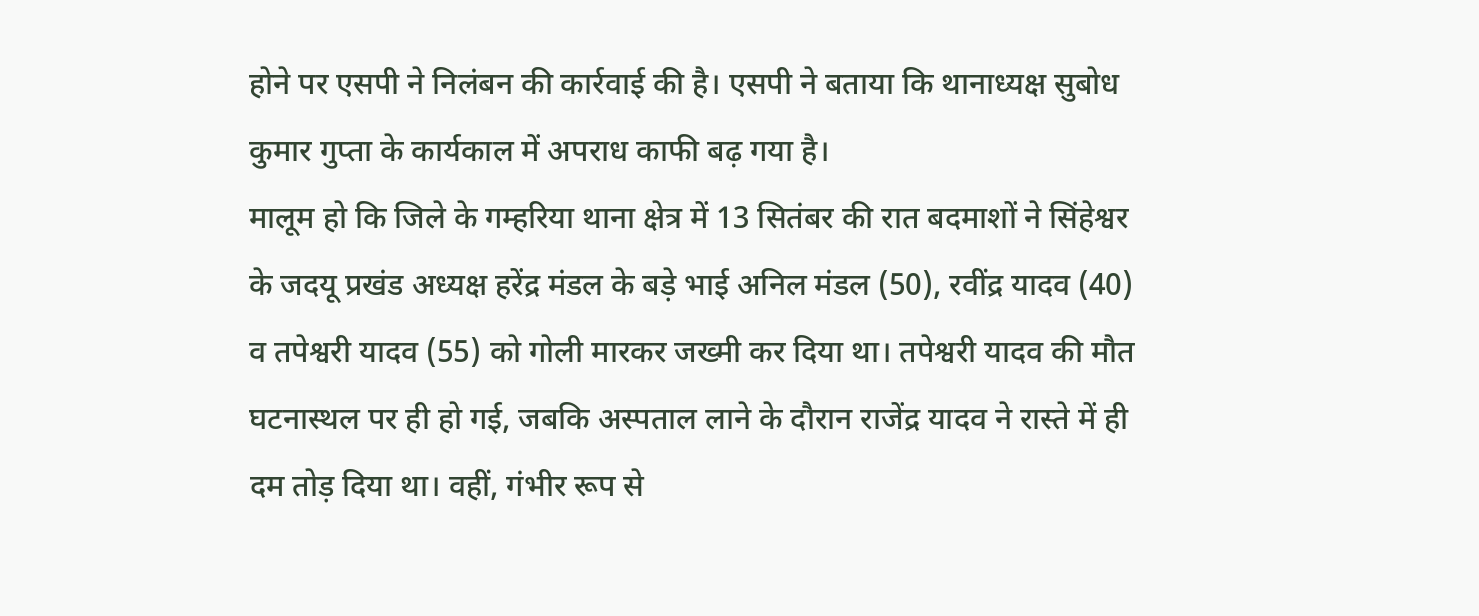होने पर एसपी ने निलंबन की कार्रवाई की है। एसपी ने बताया कि थानाध्यक्ष सुबोध कुमार गुप्ता के कार्यकाल में अपराध काफी बढ़ गया है।
मालूम हो कि जिले के गम्हरिया थाना क्षेत्र में 13 सितंबर की रात बदमाशों ने सिंहेश्वर के जदयू प्रखंड अध्यक्ष हरेंद्र मंडल के बड़े भाई अनिल मंडल (50), रवींद्र यादव (40) व तपेश्वरी यादव (55) को गोली मारकर जख्मी कर दिया था। तपेश्वरी यादव की मौत घटनास्थल पर ही हो गई, जबकि अस्पताल लाने के दौरान राजेंद्र यादव ने रास्ते में ही दम तोड़ दिया था। वहीं, गंभीर रूप से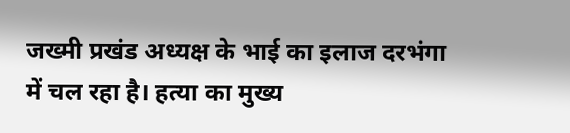जख्मी प्रखंड अध्यक्ष के भाई का इलाज दरभंगा में चल रहा है। हत्या का मुख्य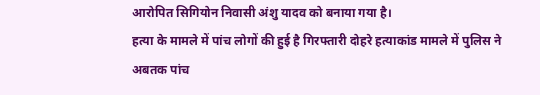आरोपित सिगियोन निवासी अंशु यादव को बनाया गया है।
हत्या के मामले में पांच लोगों की हुई है गिरफ्तारी दोहरे हत्याकांड मामले में पुलिस ने अबतक पांच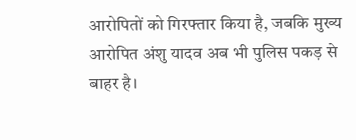आरोपितों को गिरफ्तार किया है, जबकि मुख्य आरोपित अंशु यादव अब भी पुलिस पकड़ से बाहर है।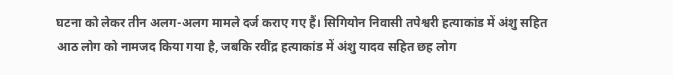घटना को लेकर तीन अलग-अलग मामले दर्ज कराए गए हैं। सिगियोन निवासी तपेश्वरी हत्याकांड में अंशु सहित आठ लोग को नामजद किया गया है, जबकि रवींद्र हत्याकांड में अंशु यादव सहित छह लोग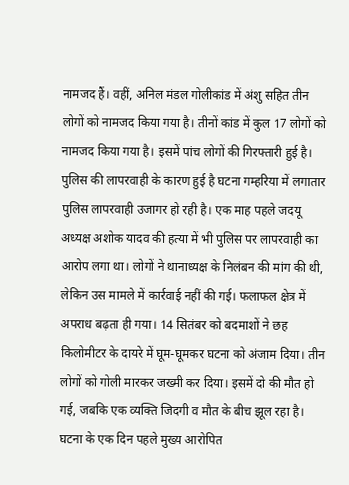नामजद हैं। वहीं, अनिल मंडल गोलीकांड में अंशु सहित तीन लोगों को नामजद किया गया है। तीनों कांड में कुल 17 लोगों को नामजद किया गया है। इसमें पांच लोगों की गिरफ्तारी हुई है। पुलिस की लापरवाही के कारण हुई है घटना गम्हरिया में लगातार पुलिस लापरवाही उजागर हो रही है। एक माह पहले जदयू अध्यक्ष अशोक यादव की हत्या में भी पुलिस पर लापरवाही का आरोप लगा था। लोगों ने थानाध्यक्ष के निलंबन की मांग की थी, लेकिन उस मामले में कार्रवाई नहीं की गई। फलाफल क्षेत्र में अपराध बढ़ता ही गया। 14 सितंबर को बदमाशों ने छह किलोमीटर के दायरे में घूम-घूमकर घटना को अंजाम दिया। तीन लोगों को गोली मारकर जख्मी कर दिया। इसमें दो की मौत हो गई, जबकि एक व्यक्ति जिदगी व मौत के बीच झूल रहा है।
घटना के एक दिन पहले मुख्य आरोपित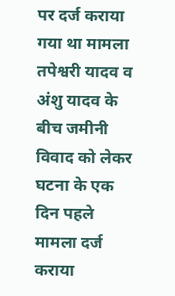पर दर्ज कराया गया था मामला
तपेश्वरी यादव व अंशु यादव के बीच जमीनी विवाद को लेकर घटना के एक दिन पहले मामला दर्ज कराया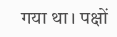गया था। पक्षों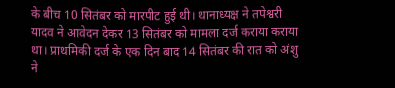के बीच 10 सितंबर को मारपीट हुई थी। थानाध्यक्ष ने तपेश्वरी यादव ने आवेदन देकर 13 सितंबर को मामला दर्ज कराया कराया था। प्राथमिकी दर्ज के एक दिन बाद 14 सितंबर की रात को अंशु ने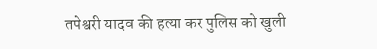तपेश्वरी यादव की हत्या कर पुलिस को खुली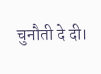चुनौती दे दी।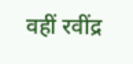वहीं रवींद्र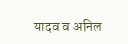यादव व अनिल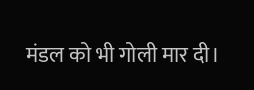मंडल को भी गोली मार दी।